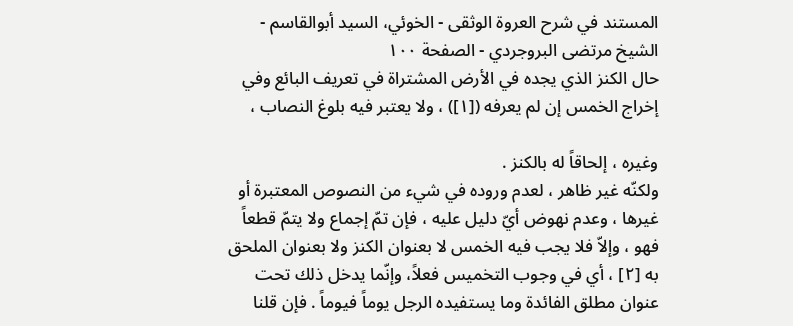المستند في شرح العروة الوثقى - الخوئي، السيد أبوالقاسم - الشيخ مرتضى البروجردي - الصفحة ١٠٠
حال الكنز الذي يجده في الأرض المشتراة في تعريف البائع وفي إخراج الخمس إن لم يعرفه ([١]) ، ولا يعتبر فيه بلوغ النصاب ،

وغيره ، إلحاقاً له بالكنز .
ولكنّه غير ظاهر ، لعدم وروده في شيء من النصوص المعتبرة أو غيرها ، وعدم نهوض أيّ دليل عليه ، فإن تمّ إجماع ولا يتمّ قطعاً فهو ، وإلاّ فلا يجب فيه الخمس لا بعنوان الكنز ولا بعنوان الملحق به [٢] ، أي في وجوب التخميس فعلاً، وإنّما يدخل ذلك تحت عنوان مطلق الفائدة وما يستفيده الرجل يوماً فيوماً . فإن قلنا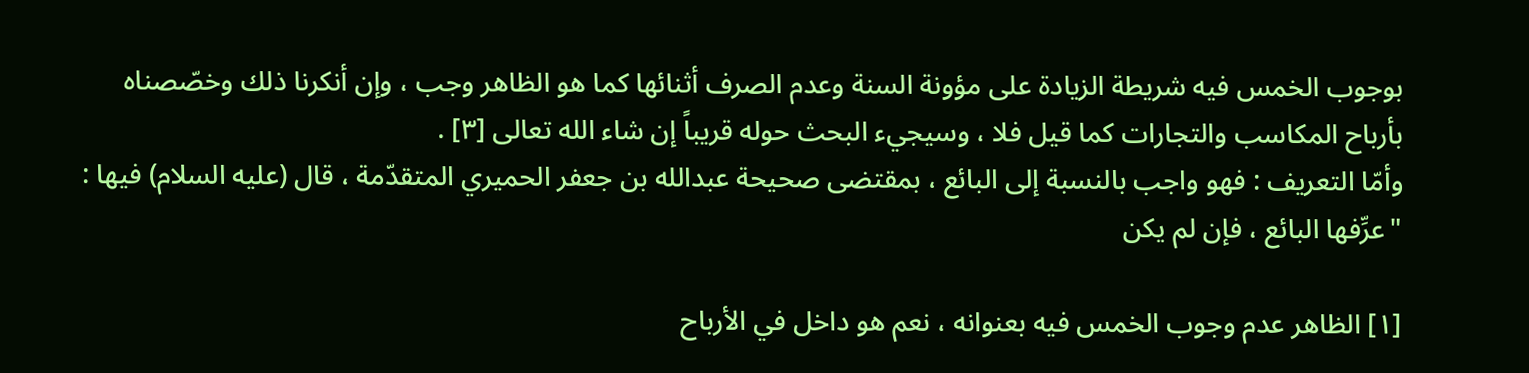بوجوب الخمس فيه شريطة الزيادة على مؤونة السنة وعدم الصرف أثنائها كما هو الظاهر وجب ، وإن أنكرنا ذلك وخصّصناه بأرباح المكاسب والتجارات كما قيل فلا ، وسيجيء البحث حوله قريباً إن شاء الله تعالى [٣] .
وأمّا التعريف : فهو واجب بالنسبة إلى البائع ، بمقتضى صحيحة عبدالله بن جعفر الحميري المتقدّمة ، قال (عليه السلام) فيها : "عرِّفها البائع ، فإن لم يكن

[١] الظاهر عدم وجوب الخمس فيه بعنوانه ، نعم هو داخل في الأرباح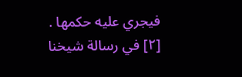فيجري عليه حكمها .
[٢] في رسالة شيخنا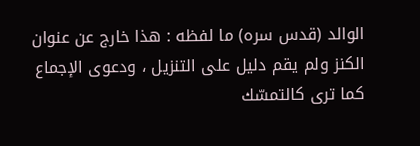الوالد (قدس سره) ما لفظه : هذا خارج عن عنوان الكنز ولم يقم دليل على التنزيل ، ودعوى الإجماع كما ترى كالتمسّك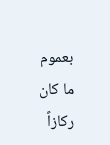بعموم ما كان ركازاً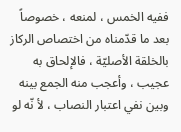ففيه الخمس ، لمنعه ، خصوصاً بعد ما قدّمناه من اختصاص الركاز بالخلقة الأصليّة ، فالإلحاق به عجيب ، وأعجب منه الجمع بينه وبين نفي اعتبار النصاب ، لأ نّه لو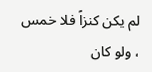لم يكن كنزاً فلا خمس ، ولو كان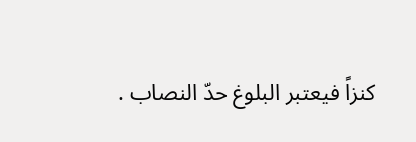كنزاً فيعتبر البلوغ حدّ النصاب .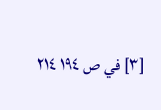[٣] في ص ١٩٤ ٢١٤